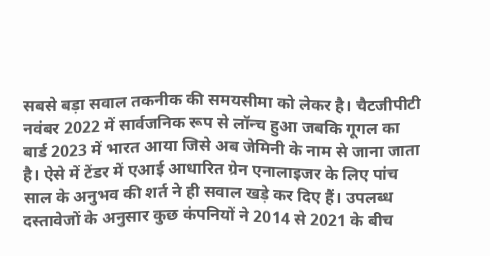सबसे बड़ा सवाल तकनीक की समयसीमा को लेकर है। चैटजीपीटी नवंबर 2022 में सार्वजनिक रूप से लॉन्च हुआ जबकि गूगल का बार्ड 2023 में भारत आया जिसे अब जेमिनी के नाम से जाना जाता है। ऐसे में टेंडर में एआई आधारित ग्रेन एनालाइजर के लिए पांच साल के अनुभव की शर्त ने ही सवाल खड़े कर दिए हैं। उपलब्ध दस्तावेजों के अनुसार कुछ कंपनियों ने 2014 से 2021 के बीच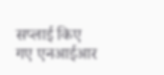सप्लाई किए गए एनआईआर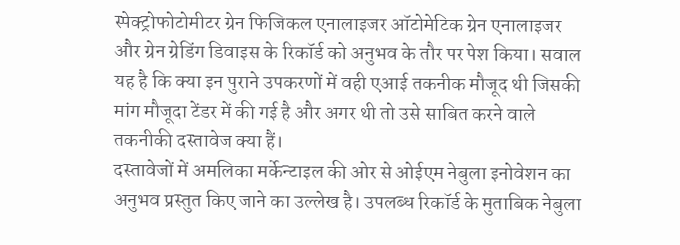स्पेक्ट्रोफोटोमीटर ग्रेन फिजिकल एनालाइजर ऑटोमेटिक ग्रेन एनालाइजर और ग्रेन ग्रेडिंग डिवाइस के रिकॉर्ड को अनुभव के तौर पर पेश किया। सवाल यह है कि क्या इन पुराने उपकरणों में वही एआई तकनीक मौजूद थी जिसकी मांग मौजूदा टेंडर में की गई है और अगर थी तो उसे साबित करने वाले तकनीकी दस्तावेज क्या हैं।
दस्तावेजों में अमलिका मर्केन्टाइल की ओर से ओईएम नेबुला इनोवेशन का अनुभव प्रस्तुत किए जाने का उल्लेख है। उपलब्ध रिकॉर्ड के मुताबिक नेबुला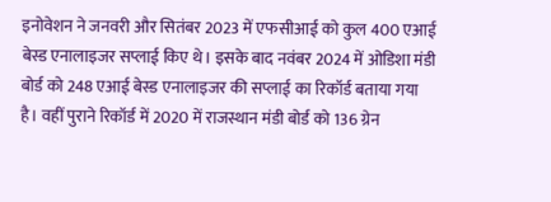इनोवेशन ने जनवरी और सितंबर 2023 में एफसीआई को कुल 400 एआई बेस्ड एनालाइजर सप्लाई किए थे। इसके बाद नवंबर 2024 में ओडिशा मंडी बोर्ड को 248 एआई बेस्ड एनालाइजर की सप्लाई का रिकॉर्ड बताया गया है। वहीं पुराने रिकॉर्ड में 2020 में राजस्थान मंडी बोर्ड को 136 ग्रेन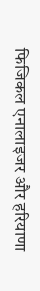फिजिकल एनालाइजर और हरियाणा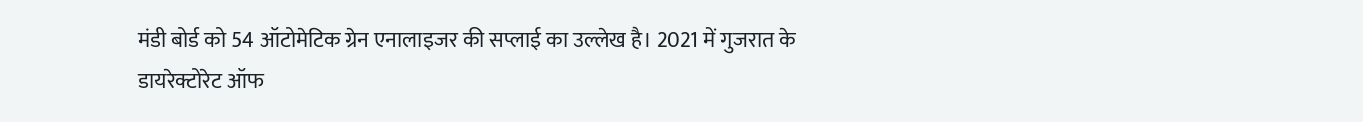मंडी बोर्ड को 54 ऑटोमेटिक ग्रेन एनालाइजर की सप्लाई का उल्लेख है। 2021 में गुजरात के डायरेक्टोरेट ऑफ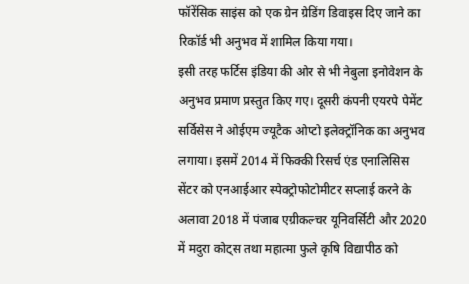फॉरेंसिक साइंस को एक ग्रेन ग्रेडिंग डिवाइस दिए जाने का रिकॉर्ड भी अनुभव में शामिल किया गया।
इसी तरह फर्टिस इंडिया की ओर से भी नेबुला इनोवेशन के अनुभव प्रमाण प्रस्तुत किए गए। दूसरी कंपनी एयरपे पेमेंट सर्विसेस ने ओईएम ज्यूटैक ओप्टो इलेक्ट्रॉनिक का अनुभव लगाया। इसमें 2014 में फिक्की रिसर्च एंड एनालिसिस सेंटर को एनआईआर स्पेक्ट्रोफोटोमीटर सप्लाई करने के अलावा 2018 में पंजाब एग्रीकल्चर यूनिवर्सिटी और 2020 में मदुरा कोट्स तथा महात्मा फुले कृषि विद्यापीठ को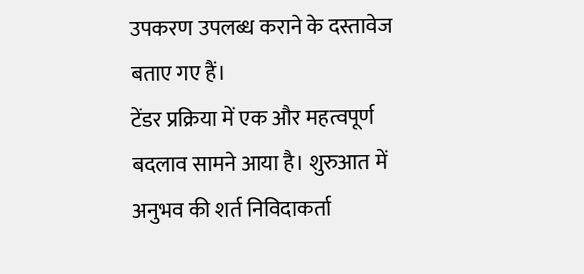उपकरण उपलब्ध कराने के दस्तावेज बताए गए हैं।
टेंडर प्रक्रिया में एक और महत्वपूर्ण बदलाव सामने आया है। शुरुआत में अनुभव की शर्त निविदाकर्ता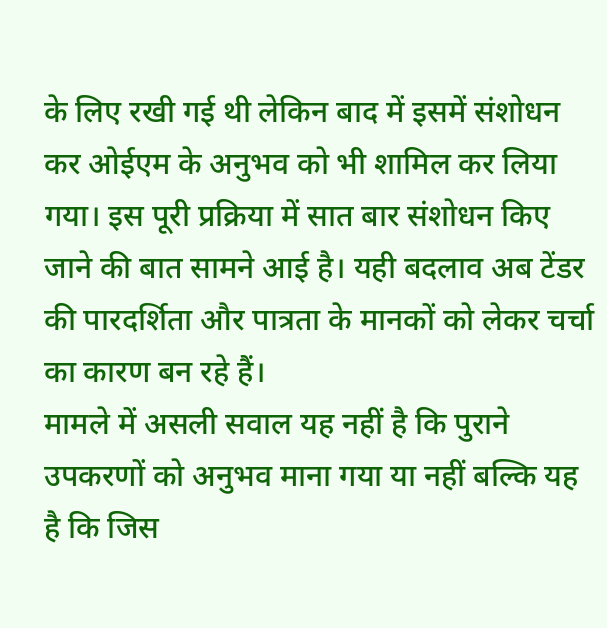के लिए रखी गई थी लेकिन बाद में इसमें संशोधन कर ओईएम के अनुभव को भी शामिल कर लिया गया। इस पूरी प्रक्रिया में सात बार संशोधन किए जाने की बात सामने आई है। यही बदलाव अब टेंडर की पारदर्शिता और पात्रता के मानकों को लेकर चर्चा का कारण बन रहे हैं।
मामले में असली सवाल यह नहीं है कि पुराने उपकरणों को अनुभव माना गया या नहीं बल्कि यह है कि जिस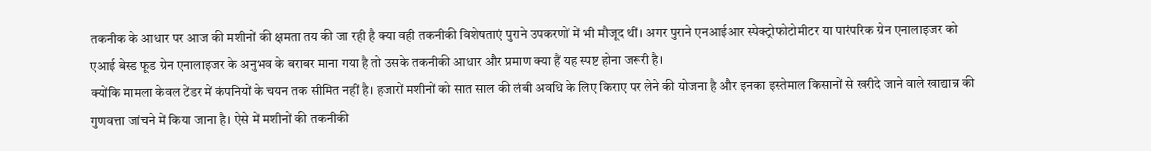तकनीक के आधार पर आज की मशीनों की क्षमता तय की जा रही है क्या वही तकनीकी विशेषताएं पुराने उपकरणों में भी मौजूद थीं। अगर पुराने एनआईआर स्पेक्ट्रोफोटोमीटर या पारंपरिक ग्रेन एनालाइजर को एआई बेस्ड फूड ग्रेन एनालाइजर के अनुभव के बराबर माना गया है तो उसके तकनीकी आधार और प्रमाण क्या हैं यह स्पष्ट होना जरूरी है।
क्योंकि मामला केवल टेंडर में कंपनियों के चयन तक सीमित नहीं है। हजारों मशीनों को सात साल की लंबी अवधि के लिए किराए पर लेने की योजना है और इनका इस्तेमाल किसानों से खरीदे जाने वाले खाद्यान्न की गुणवत्ता जांचने में किया जाना है। ऐसे में मशीनों की तकनीकी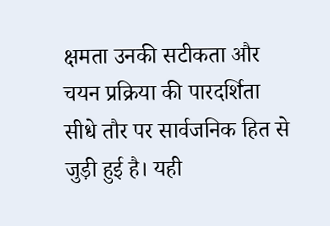क्षमता उनकी सटीकता और चयन प्रक्रिया की पारदर्शिता सीधे तौर पर सार्वजनिक हित से जुड़ी हुई है। यही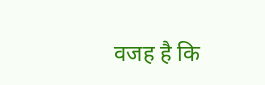वजह है कि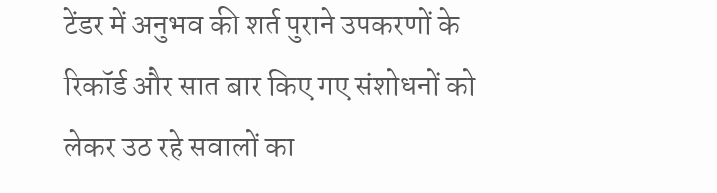टेंडर में अनुभव की शर्त पुराने उपकरणों के रिकॉर्ड और सात बार किए गए संशोधनों को लेकर उठ रहे सवालों का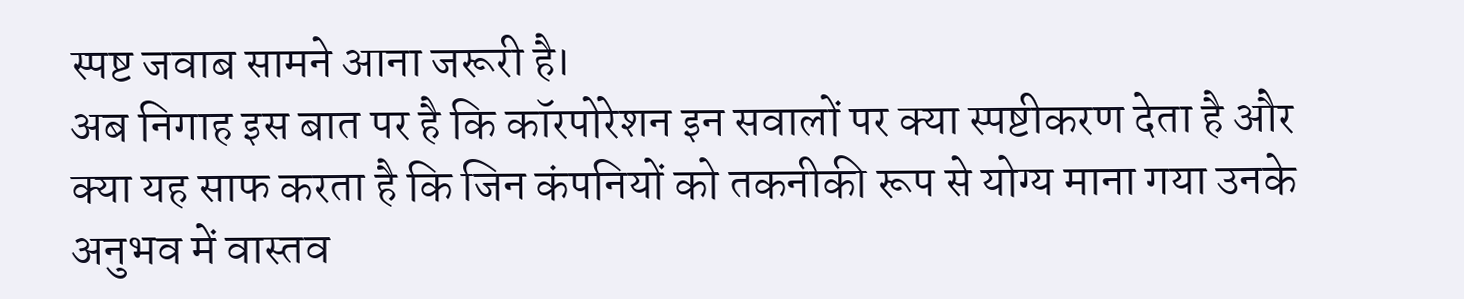स्पष्ट जवाब सामने आना जरूरी है।
अब निगाह इस बात पर है कि कॉरपोरेशन इन सवालों पर क्या स्पष्टीकरण देता है और क्या यह साफ करता है कि जिन कंपनियों को तकनीकी रूप से योग्य माना गया उनके अनुभव में वास्तव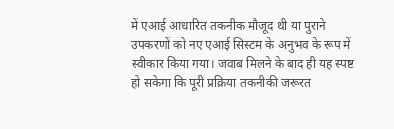में एआई आधारित तकनीक मौजूद थी या पुराने उपकरणों को नए एआई सिस्टम के अनुभव के रूप में स्वीकार किया गया। जवाब मिलने के बाद ही यह स्पष्ट हो सकेगा कि पूरी प्रक्रिया तकनीकी जरूरत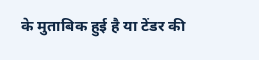के मुताबिक हुई है या टेंडर की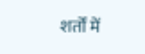शर्तों में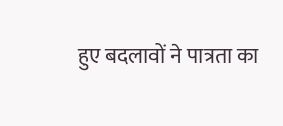हुए बदलावों ने पात्रता का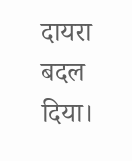दायरा बदल दिया।